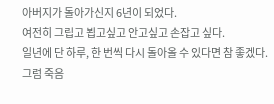아버지가 돌아가신지 6년이 되었다.
여전히 그립고 뵙고싶고 안고싶고 손잡고 싶다.
일년에 단 하루, 한 번씩 다시 돌아올 수 있다면 참 좋겠다.
그럼 죽음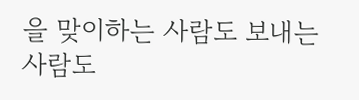을 맞이하는 사람도 보내는 사람도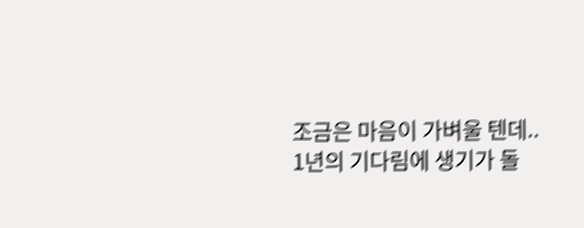조금은 마음이 가벼울 텐데..
1년의 기다림에 생기가 돌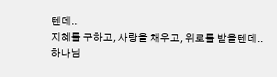텐데..
지혜를 구하고, 사랑을 채우고, 위로를 받을텐데..
하나님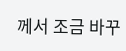께서 조금 바꾸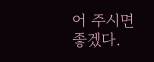어 주시면 좋겠다.